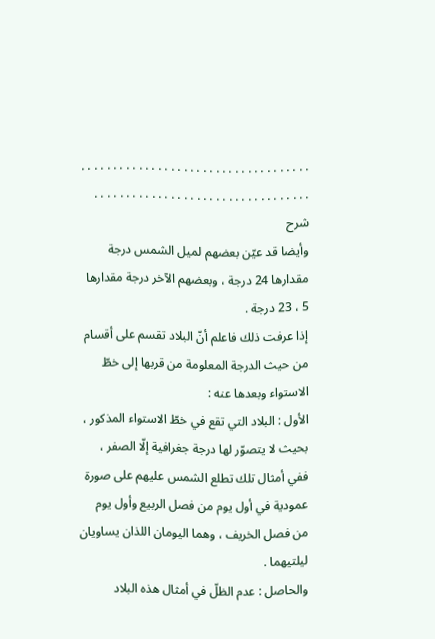. . . . . . . . . . . . . . . . . . . . . . . . . . . . . . . . . . . . . . . . . . . . . . . . . . . . . . . . . . . . . . . . . . . . . .
شرح
وأيضا قد عيّن بعضهم لميل الشمس درجة مقدارها 24 درجة ، وبعضهم الآخر درجة مقدارها 5 ، 23 درجة .
إذا عرفت ذلك فاعلم أنّ البلاد تقسم على أقسام من حيث الدرجة المعلومة من قربها إلى خطّ الاستواء وبعدها عنه :
الأول : البلاد التي تقع في خطّ الاستواء المذكور ، بحيث لا يتصوّر لها درجة جغرافية إلّا الصفر ، ففي أمثال تلك تطلع الشمس عليهم على صورة عمودية في أول يوم من فصل الربيع وأول يوم من فصل الخريف ، وهما اليومان اللذان يساويان ليلتيهما .
والحاصل : عدم الظلّ في أمثال هذه البلاد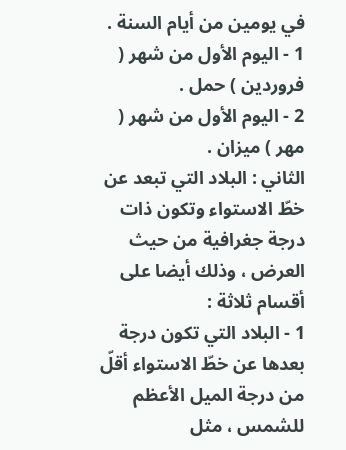في يومين من أيام السنة .
1 - اليوم الأول من شهر ( فروردين ) حمل .
2 - اليوم الأول من شهر ( مهر ) ميزان .
الثاني : البلاد التي تبعد عن خطّ الاستواء وتكون ذات درجة جغرافية من حيث العرض ، وذلك أيضا على أقسام ثلاثة :
1 - البلاد التي تكون درجة بعدها عن خطّ الاستواء أقلّ من درجة الميل الأعظم للشمس ، مثل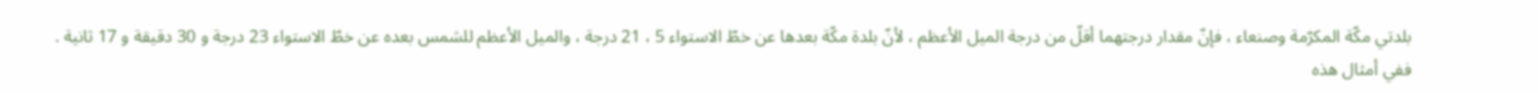بلدتي مكّة المكرّمة وصنعاء ، فإنّ مقدار درجتهما أقلّ من درجة الميل الأعظم ، لأنّ بلدة مكّة بعدها عن خطّ الاستواء 5 ، 21 درجة ، والميل الأعظم للشمس بعده عن خطّ الاستواء 23 درجة و 30 دقيقة و 17 ثانية .
ففي أمثال هذه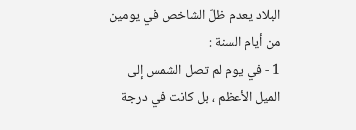البلاد يعدم ظلّ الشاخص في يومين من أيام السنة :
1 - في يوم لم تصل الشمس إلى الميل الأعظم ، بل كانت في درجة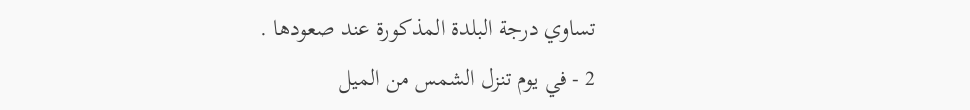تساوي درجة البلدة المذكورة عند صعودها .
2 - في يوم تنزل الشمس من الميل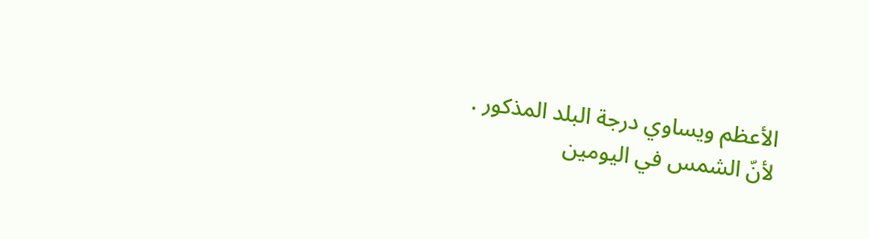الأعظم ويساوي درجة البلد المذكور .
لأنّ الشمس في اليومين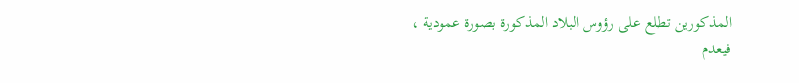المذكورين تطلع على رؤوس البلاد المذكورة بصورة عمودية ، فيعدم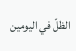الظلّ في اليومين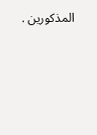المذكورين .